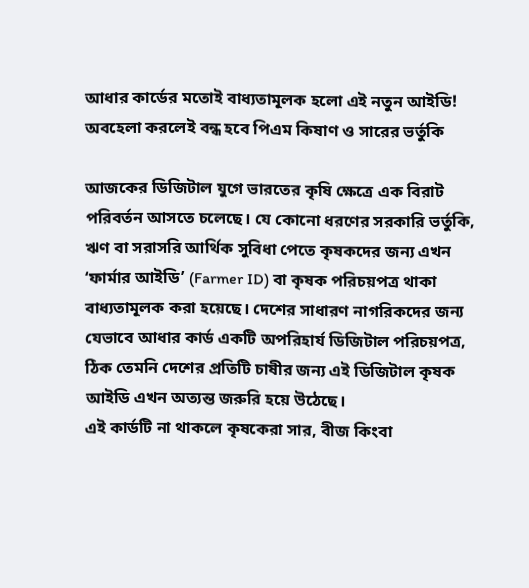আধার কার্ডের মতোই বাধ্যতামূলক হলো এই নতুন আইডি! অবহেলা করলেই বন্ধ হবে পিএম কিষাণ ও সারের ভর্তুকি

আজকের ডিজিটাল যুগে ভারতের কৃষি ক্ষেত্রে এক বিরাট পরিবর্তন আসতে চলেছে। যে কোনো ধরণের সরকারি ভর্তুকি, ঋণ বা সরাসরি আর্থিক সুবিধা পেতে কৃষকদের জন্য এখন ‘ফার্মার আইডি’ (Farmer ID) বা কৃষক পরিচয়পত্র থাকা বাধ্যতামূলক করা হয়েছে। দেশের সাধারণ নাগরিকদের জন্য যেভাবে আধার কার্ড একটি অপরিহার্য ডিজিটাল পরিচয়পত্র, ঠিক তেমনি দেশের প্রতিটি চাষীর জন্য এই ডিজিটাল কৃষক আইডি এখন অত্যন্ত জরুরি হয়ে উঠেছে।
এই কার্ডটি না থাকলে কৃষকেরা সার, বীজ কিংবা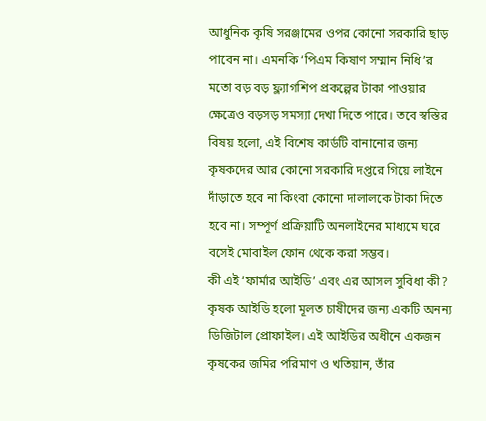আধুনিক কৃষি সরঞ্জামের ওপর কোনো সরকারি ছাড় পাবেন না। এমনকি ‘পিএম কিষাণ সম্মান নিধি’র মতো বড় বড় ফ্ল্যাগশিপ প্রকল্পের টাকা পাওয়ার ক্ষেত্রেও বড়সড় সমস্যা দেখা দিতে পারে। তবে স্বস্তির বিষয় হলো, এই বিশেষ কার্ডটি বানানোর জন্য কৃষকদের আর কোনো সরকারি দপ্তরে গিয়ে লাইনে দাঁড়াতে হবে না কিংবা কোনো দালালকে টাকা দিতে হবে না। সম্পূর্ণ প্রক্রিয়াটি অনলাইনের মাধ্যমে ঘরে বসেই মোবাইল ফোন থেকে করা সম্ভব।
কী এই ‘ফার্মার আইডি’ এবং এর আসল সুবিধা কী?
কৃষক আইডি হলো মূলত চাষীদের জন্য একটি অনন্য ডিজিটাল প্রোফাইল। এই আইডির অধীনে একজন কৃষকের জমির পরিমাণ ও খতিয়ান, তাঁর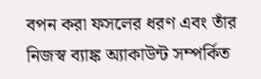বপন করা ফসলের ধরণ এবং তাঁর নিজস্ব ব্যাঙ্ক অ্যাকাউন্ট সম্পর্কিত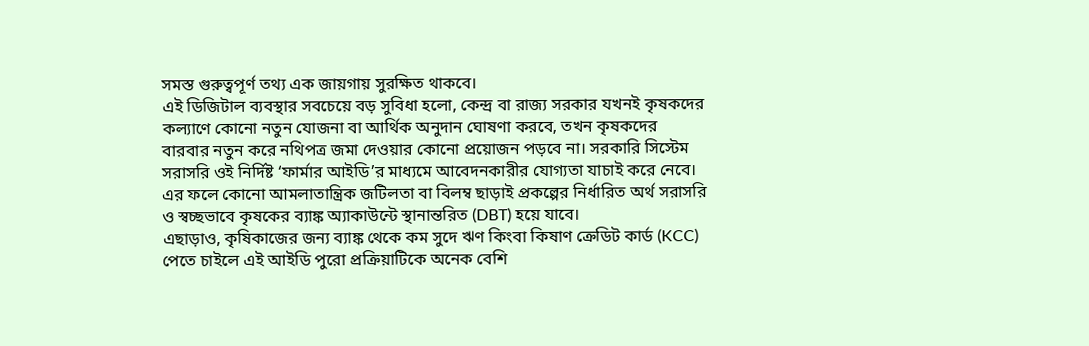সমস্ত গুরুত্বপূর্ণ তথ্য এক জায়গায় সুরক্ষিত থাকবে।
এই ডিজিটাল ব্যবস্থার সবচেয়ে বড় সুবিধা হলো, কেন্দ্র বা রাজ্য সরকার যখনই কৃষকদের কল্যাণে কোনো নতুন যোজনা বা আর্থিক অনুদান ঘোষণা করবে, তখন কৃষকদের বারবার নতুন করে নথিপত্র জমা দেওয়ার কোনো প্রয়োজন পড়বে না। সরকারি সিস্টেম সরাসরি ওই নির্দিষ্ট ‘ফার্মার আইডি’র মাধ্যমে আবেদনকারীর যোগ্যতা যাচাই করে নেবে। এর ফলে কোনো আমলাতান্ত্রিক জটিলতা বা বিলম্ব ছাড়াই প্রকল্পের নির্ধারিত অর্থ সরাসরি ও স্বচ্ছভাবে কৃষকের ব্যাঙ্ক অ্যাকাউন্টে স্থানান্তরিত (DBT) হয়ে যাবে।
এছাড়াও, কৃষিকাজের জন্য ব্যাঙ্ক থেকে কম সুদে ঋণ কিংবা কিষাণ ক্রেডিট কার্ড (KCC) পেতে চাইলে এই আইডি পুরো প্রক্রিয়াটিকে অনেক বেশি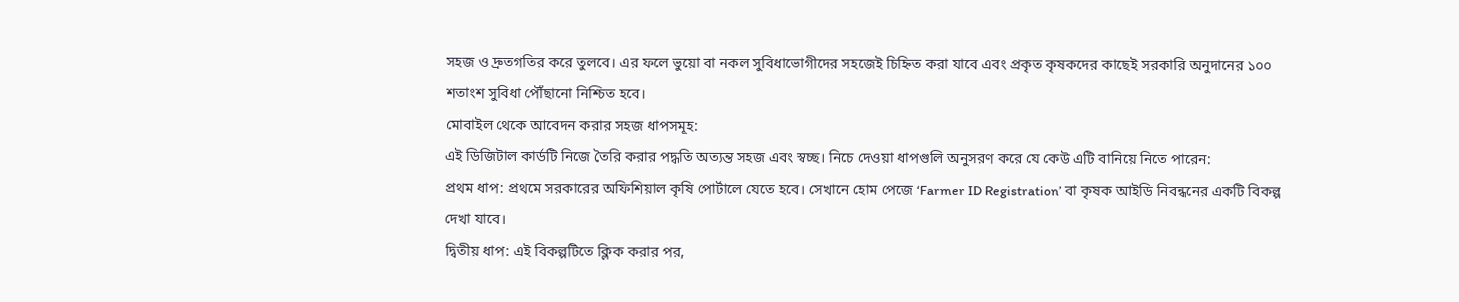সহজ ও দ্রুতগতির করে তুলবে। এর ফলে ভুয়ো বা নকল সুবিধাভোগীদের সহজেই চিহ্নিত করা যাবে এবং প্রকৃত কৃষকদের কাছেই সরকারি অনুদানের ১০০ শতাংশ সুবিধা পৌঁছানো নিশ্চিত হবে।
মোবাইল থেকে আবেদন করার সহজ ধাপসমূহ:
এই ডিজিটাল কার্ডটি নিজে তৈরি করার পদ্ধতি অত্যন্ত সহজ এবং স্বচ্ছ। নিচে দেওয়া ধাপগুলি অনুসরণ করে যে কেউ এটি বানিয়ে নিতে পারেন:
প্রথম ধাপ: প্রথমে সরকারের অফিশিয়াল কৃষি পোর্টালে যেতে হবে। সেখানে হোম পেজে ‘Farmer ID Registration’ বা কৃষক আইডি নিবন্ধনের একটি বিকল্প দেখা যাবে।
দ্বিতীয় ধাপ: এই বিকল্পটিতে ক্লিক করার পর,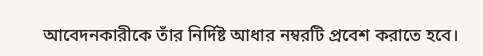আবেদনকারীকে তাঁর নির্দিষ্ট আধার নম্বরটি প্রবেশ করাতে হবে।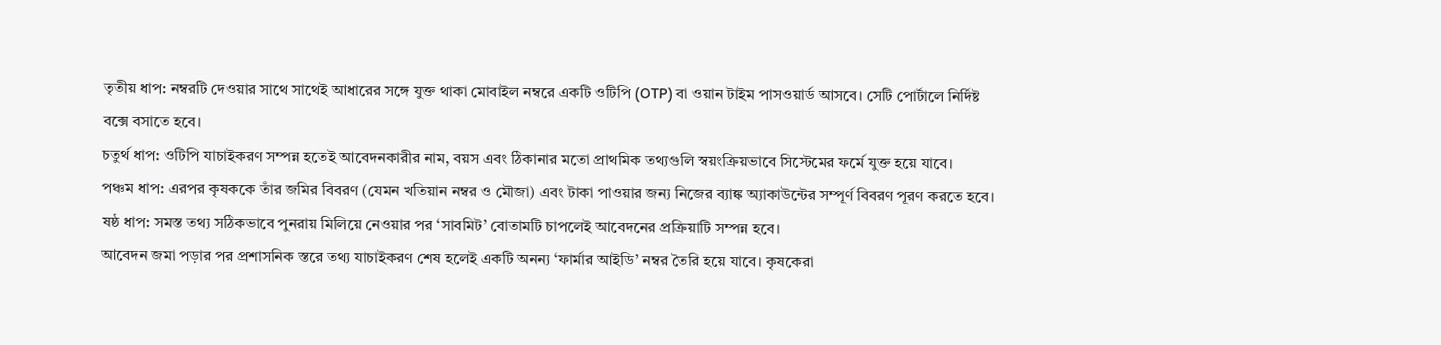তৃতীয় ধাপ: নম্বরটি দেওয়ার সাথে সাথেই আধারের সঙ্গে যুক্ত থাকা মোবাইল নম্বরে একটি ওটিপি (OTP) বা ওয়ান টাইম পাসওয়ার্ড আসবে। সেটি পোর্টালে নির্দিষ্ট বক্সে বসাতে হবে।
চতুর্থ ধাপ: ওটিপি যাচাইকরণ সম্পন্ন হতেই আবেদনকারীর নাম, বয়স এবং ঠিকানার মতো প্রাথমিক তথ্যগুলি স্বয়ংক্রিয়ভাবে সিস্টেমের ফর্মে যুক্ত হয়ে যাবে।
পঞ্চম ধাপ: এরপর কৃষককে তাঁর জমির বিবরণ (যেমন খতিয়ান নম্বর ও মৌজা) এবং টাকা পাওয়ার জন্য নিজের ব্যাঙ্ক অ্যাকাউন্টের সম্পূর্ণ বিবরণ পূরণ করতে হবে।
ষষ্ঠ ধাপ: সমস্ত তথ্য সঠিকভাবে পুনরায় মিলিয়ে নেওয়ার পর ‘সাবমিট’ বোতামটি চাপলেই আবেদনের প্রক্রিয়াটি সম্পন্ন হবে।
আবেদন জমা পড়ার পর প্রশাসনিক স্তরে তথ্য যাচাইকরণ শেষ হলেই একটি অনন্য ‘ফার্মার আইডি’ নম্বর তৈরি হয়ে যাবে। কৃষকেরা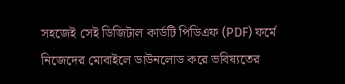সহজেই সেই ডিজিটাল কার্ডটি পিডিএফ (PDF) ফর্মে নিজেদের মোবাইলে ডাউনলোড করে ভবিষ্যতের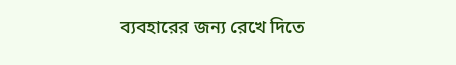ব্যবহারের জন্য রেখে দিতে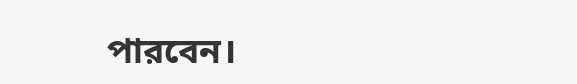পারবেন।